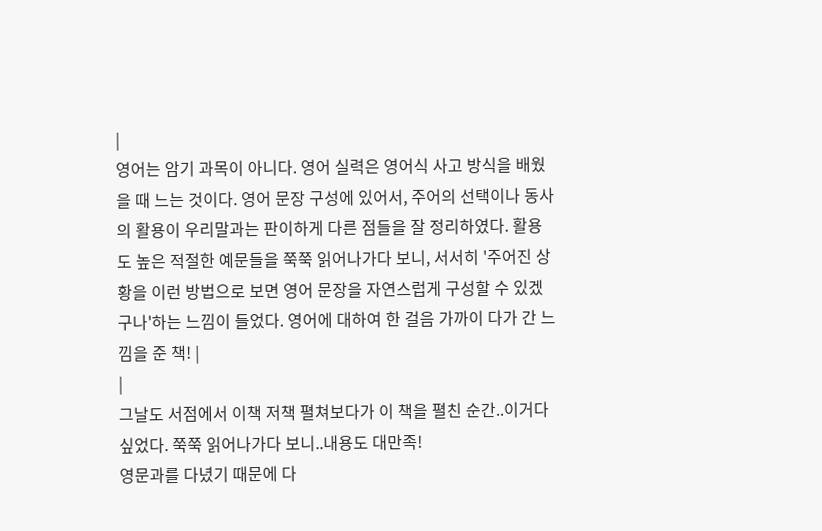|
영어는 암기 과목이 아니다. 영어 실력은 영어식 사고 방식을 배웠을 때 느는 것이다. 영어 문장 구성에 있어서, 주어의 선택이나 동사의 활용이 우리말과는 판이하게 다른 점들을 잘 정리하였다. 활용도 높은 적절한 예문들을 쭉쭉 읽어나가다 보니, 서서히 '주어진 상황을 이런 방법으로 보면 영어 문장을 자연스럽게 구성할 수 있겠구나'하는 느낌이 들었다. 영어에 대하여 한 걸음 가까이 다가 간 느낌을 준 책! |
|
그날도 서점에서 이책 저책 펼쳐보다가 이 책을 펼친 순간..이거다 싶었다. 쭉쭉 읽어나가다 보니..내용도 대만족!
영문과를 다녔기 때문에 다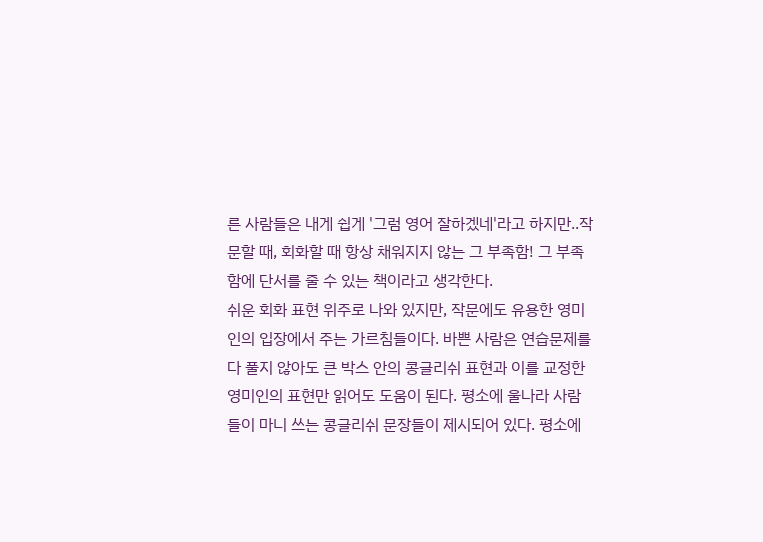른 사람들은 내게 쉽게 '그럼 영어 잘하겠네'라고 하지만..작문할 때, 회화할 때 항상 채워지지 않는 그 부족함! 그 부족함에 단서를 줄 수 있는 책이라고 생각한다.
쉬운 회화 표현 위주로 나와 있지만, 작문에도 유용한 영미인의 입장에서 주는 가르침들이다. 바쁜 사람은 연습문제를 다 풀지 않아도 큰 박스 안의 콩글리쉬 표현과 이를 교정한 영미인의 표현만 읽어도 도움이 된다. 평소에 울나라 사람들이 마니 쓰는 콩글리쉬 문장들이 제시되어 있다. 평소에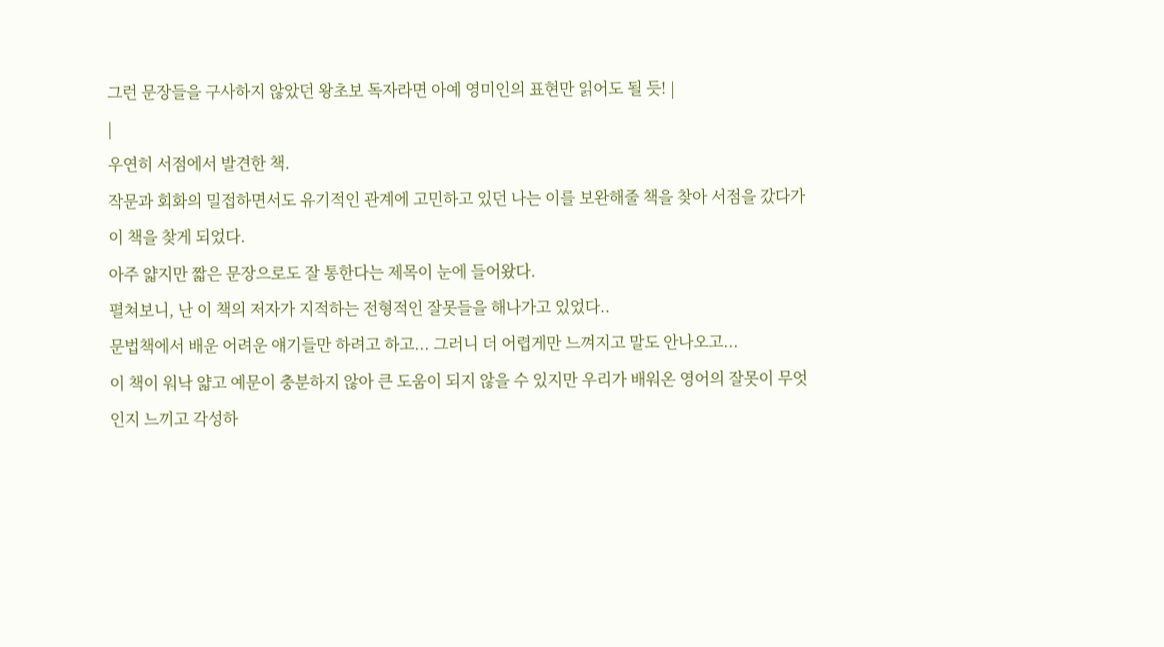그런 문장들을 구사하지 않았던 왕초보 독자라면 아예 영미인의 표현만 읽어도 될 듯! |
|
우연히 서점에서 발견한 책.
작문과 회화의 밀접하면서도 유기적인 관계에 고민하고 있던 나는 이를 보완해줄 책을 찾아 서점을 갔다가 이 책을 찾게 되었다.
아주 얇지만 짧은 문장으로도 잘 통한다는 제목이 눈에 들어왔다.
펼쳐보니, 난 이 책의 저자가 지적하는 전형적인 잘못들을 해나가고 있었다..
문법책에서 배운 어려운 얘기들만 하려고 하고... 그러니 더 어렵게만 느껴지고 말도 안나오고...
이 책이 워낙 얇고 예문이 충분하지 않아 큰 도움이 되지 않을 수 있지만 우리가 배워온 영어의 잘못이 무엇인지 느끼고 각성하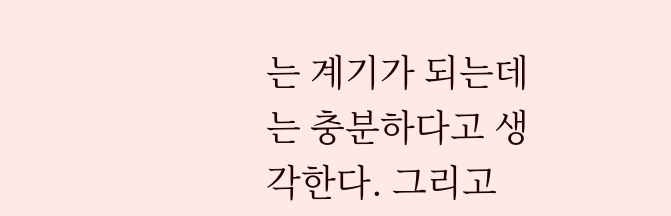는 계기가 되는데는 충분하다고 생각한다. 그리고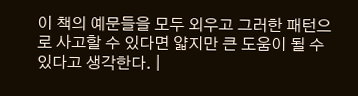이 책의 예문들을 모두 외우고 그러한 패턴으로 사고할 수 있다면 얇지만 큰 도움이 될 수 있다고 생각한다. |